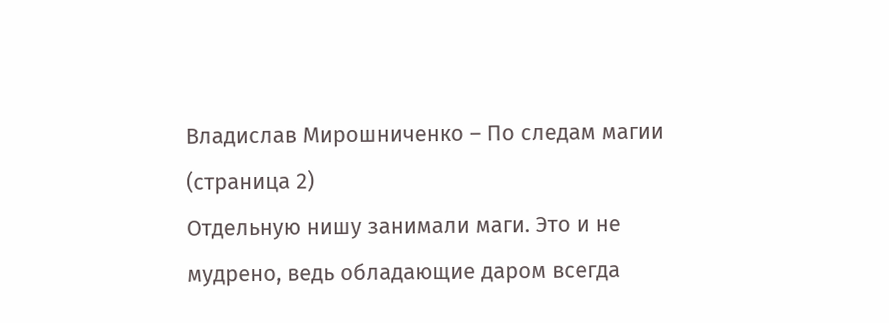Владислав Мирошниченко – По следам магии (страница 2)
Отдельную нишу занимали маги. Это и не мудрено, ведь обладающие даром всегда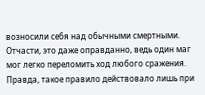возносили себя над обычными смертными. Отчасти, это даже оправданно, ведь один маг мог легко переломить ход любого сражения. Правда, такое правило действовало лишь при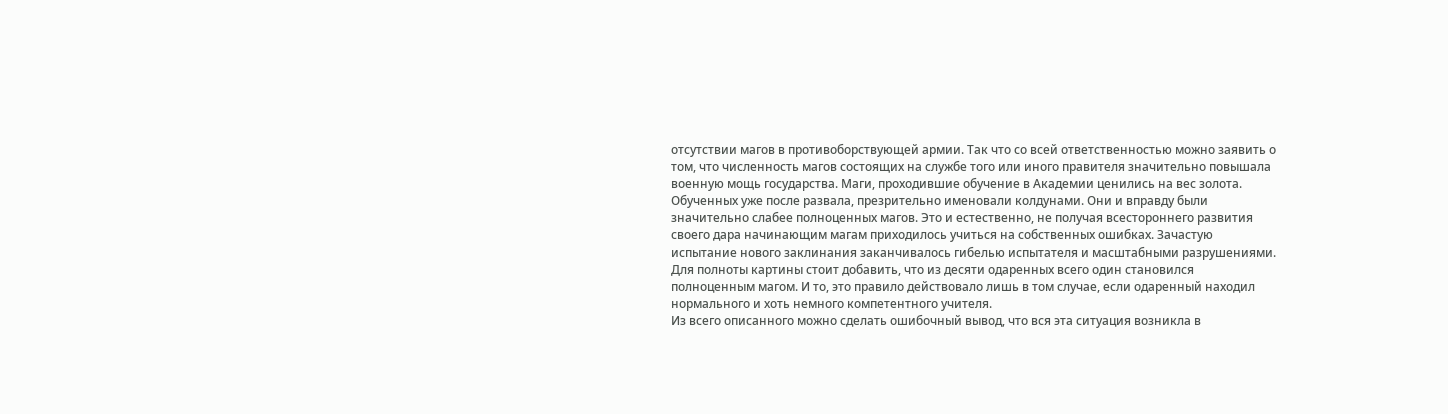отсутствии магов в противоборствующей армии. Так что со всей ответственностью можно заявить о том, что численность магов состоящих на службе того или иного правителя значительно повышала военную мощь государства. Маги, проходившие обучение в Академии ценились на вес золота. Обученных уже после развала, презрительно именовали колдунами. Они и вправду были значительно слабее полноценных магов. Это и естественно, не получая всестороннего развития своего дара начинающим магам приходилось учиться на собственных ошибках. Зачастую испытание нового заклинания заканчивалось гибелью испытателя и масштабными разрушениями. Для полноты картины стоит добавить, что из десяти одаренных всего один становился полноценным магом. И то, это правило действовало лишь в том случае, если одаренный находил нормального и хоть немного компетентного учителя.
Из всего описанного можно сделать ошибочный вывод, что вся эта ситуация возникла в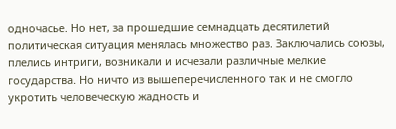одночасье. Но нет, за прошедшие семнадцать десятилетий политическая ситуация менялась множество раз. Заключались союзы, плелись интриги, возникали и исчезали различные мелкие государства. Но ничто из вышеперечисленного так и не смогло укротить человеческую жадность и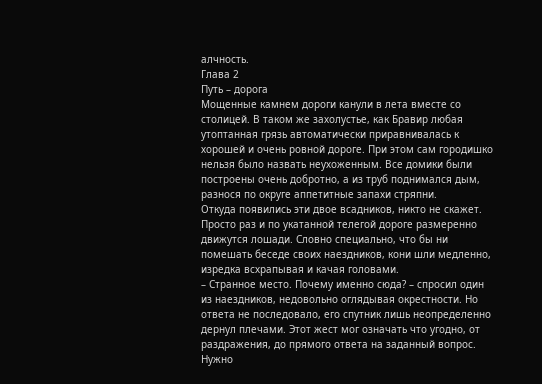алчность.
Глава 2
Путь – дорога
Мощенные камнем дороги канули в лета вместе со столицей. В таком же захолустье, как Бравир любая утоптанная грязь автоматически приравнивалась к хорошей и очень ровной дороге. При этом сам городишко нельзя было назвать неухоженным. Все домики были построены очень добротно, а из труб поднимался дым, разнося по округе аппетитные запахи стряпни.
Откуда появились эти двое всадников, никто не скажет. Просто раз и по укатанной телегой дороге размеренно движутся лошади. Словно специально, что бы ни помешать беседе своих наездников, кони шли медленно, изредка всхрапывая и качая головами.
– Странное место. Почему именно сюда? – спросил один из наездников, недовольно оглядывая окрестности. Но ответа не последовало, его спутник лишь неопределенно дернул плечами. Этот жест мог означать что угодно, от раздражения, до прямого ответа на заданный вопрос.
Нужно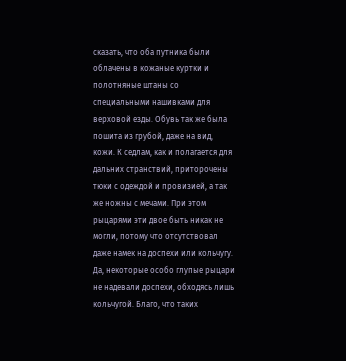сказать, что оба путника были облачены в кожаные куртки и полотняные штаны со специальными нашивками для верховой езды. Обувь так же была пошита из грубой, даже на вид, кожи. К седлам, как и полагается для дальних странствий, приторочены тюки с одеждой и провизией, а так же ножны с мечами. При этом рыцарями эти двое быть никак не могли, потому что отсутствовал даже намек на доспехи или кольчугу. Да, некоторые особо глупые рыцари не надевали доспехи, обходясь лишь кольчугой. Благо, что таких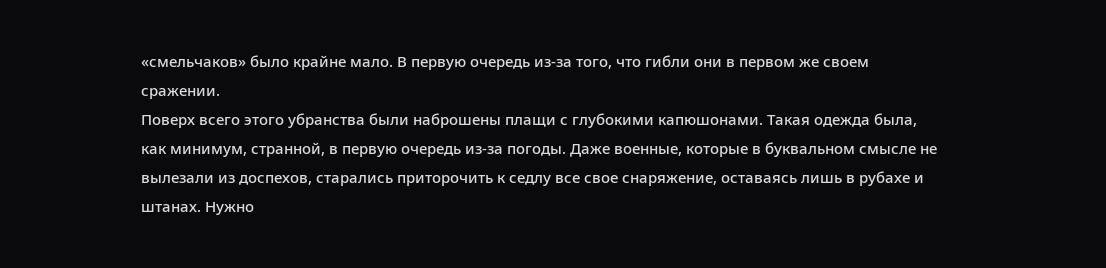«смельчаков» было крайне мало. В первую очередь из-за того, что гибли они в первом же своем сражении.
Поверх всего этого убранства были наброшены плащи с глубокими капюшонами. Такая одежда была, как минимум, странной, в первую очередь из-за погоды. Даже военные, которые в буквальном смысле не вылезали из доспехов, старались приторочить к седлу все свое снаряжение, оставаясь лишь в рубахе и штанах. Нужно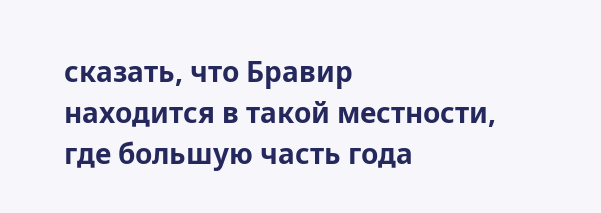сказать, что Бравир находится в такой местности, где большую часть года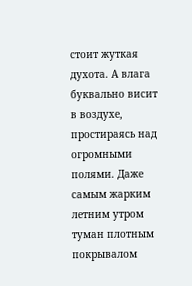стоит жуткая духота. А влага буквально висит в воздухе, простираясь над огромными полями. Даже самым жарким летним утром туман плотным покрывалом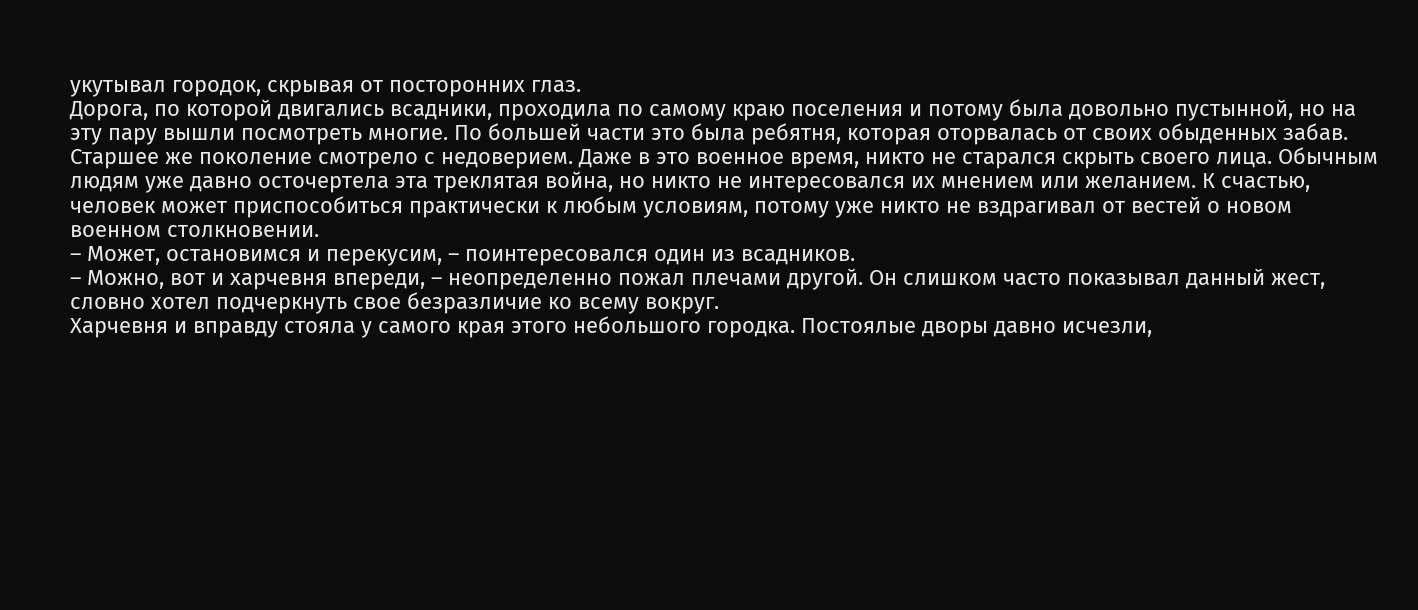укутывал городок, скрывая от посторонних глаз.
Дорога, по которой двигались всадники, проходила по самому краю поселения и потому была довольно пустынной, но на эту пару вышли посмотреть многие. По большей части это была ребятня, которая оторвалась от своих обыденных забав. Старшее же поколение смотрело с недоверием. Даже в это военное время, никто не старался скрыть своего лица. Обычным людям уже давно осточертела эта треклятая война, но никто не интересовался их мнением или желанием. К счастью, человек может приспособиться практически к любым условиям, потому уже никто не вздрагивал от вестей о новом военном столкновении.
– Может, остановимся и перекусим, – поинтересовался один из всадников.
– Можно, вот и харчевня впереди, – неопределенно пожал плечами другой. Он слишком часто показывал данный жест, словно хотел подчеркнуть свое безразличие ко всему вокруг.
Харчевня и вправду стояла у самого края этого небольшого городка. Постоялые дворы давно исчезли,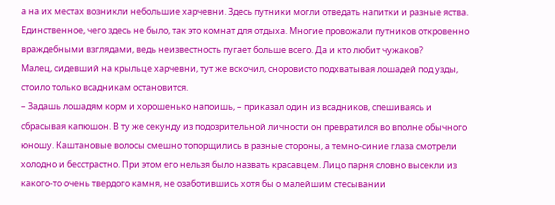а на их местах возникли небольшие харчевни. Здесь путники могли отведать напитки и разные яства. Единственное, чего здесь не было, так это комнат для отдыха. Многие провожали путников откровенно враждебными взглядами, ведь неизвестность пугает больше всего. Да и кто любит чужаков?
Малец, сидевший на крыльце харчевни, тут же вскочил, сноровисто подхватывая лошадей под узды, стоило только всадникам остановится.
– Задашь лошадям корм и хорошенько напоишь, – приказал один из всадников, спешиваясь и сбрасывая капюшон. В ту же секунду из подозрительной личности он превратился во вполне обычного юношу. Каштановые волосы смешно топорщились в разные стороны, а темно-синие глаза смотрели холодно и бесстрастно. При этом его нельзя было назвать красавцем. Лицо парня словно высекли из какого-то очень твердого камня, не озаботившись хотя бы о малейшим стесывании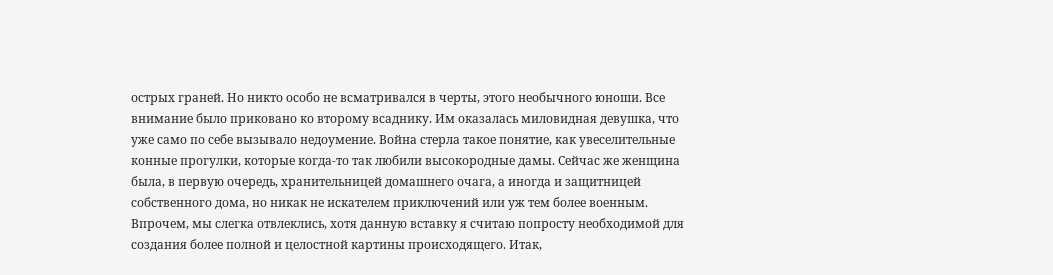острых граней. Но никто особо не всматривался в черты, этого необычного юноши. Все внимание было приковано ко второму всаднику. Им оказалась миловидная девушка, что уже само по себе вызывало недоумение. Война стерла такое понятие, как увеселительные конные прогулки, которые когда-то так любили высокородные дамы. Сейчас же женщина была, в первую очередь, хранительницей домашнего очага, а иногда и защитницей собственного дома, но никак не искателем приключений или уж тем более военным.
Впрочем, мы слегка отвлеклись, хотя данную вставку я считаю попросту необходимой для создания более полной и целостной картины происходящего. Итак,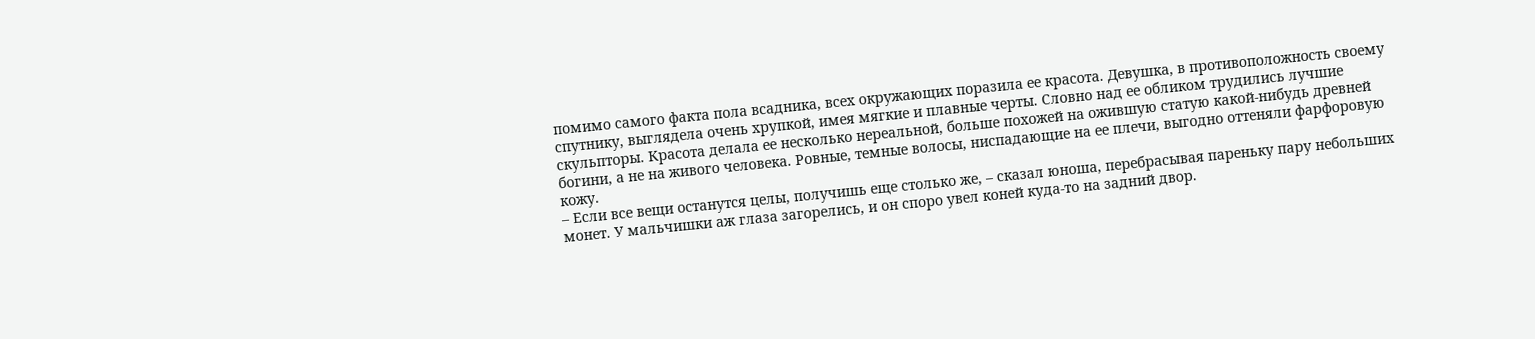помимо самого факта пола всадника, всех окружающих поразила ее красота. Девушка, в противоположность своему спутнику, выглядела очень хрупкой, имея мягкие и плавные черты. Словно над ее обликом трудились лучшие скульпторы. Красота делала ее несколько нереальной, больше похожей на ожившую статую какой-нибудь древней богини, а не на живого человека. Ровные, темные волосы, ниспадающие на ее плечи, выгодно оттеняли фарфоровую кожу.
– Если все вещи останутся целы, получишь еще столько же, – сказал юноша, перебрасывая пареньку пару небольших монет. У мальчишки аж глаза загорелись, и он споро увел коней куда-то на задний двор.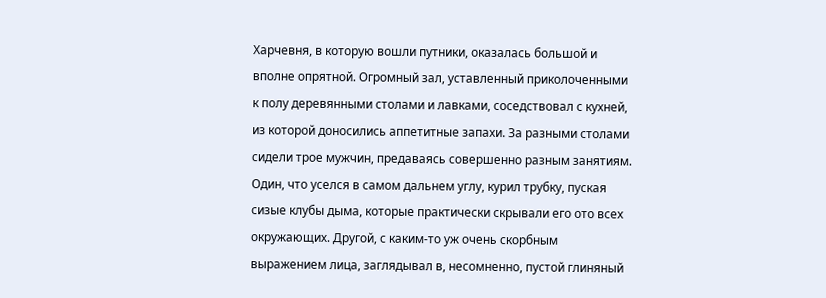Харчевня, в которую вошли путники, оказалась большой и вполне опрятной. Огромный зал, уставленный приколоченными к полу деревянными столами и лавками, соседствовал с кухней, из которой доносились аппетитные запахи. За разными столами сидели трое мужчин, предаваясь совершенно разным занятиям. Один, что уселся в самом дальнем углу, курил трубку, пуская сизые клубы дыма, которые практически скрывали его ото всех окружающих. Другой, с каким-то уж очень скорбным выражением лица, заглядывал в, несомненно, пустой глиняный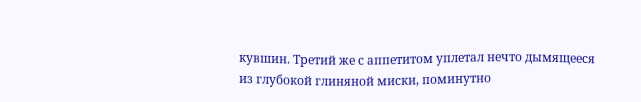кувшин. Третий же с аппетитом уплетал нечто дымящееся из глубокой глиняной миски, поминутно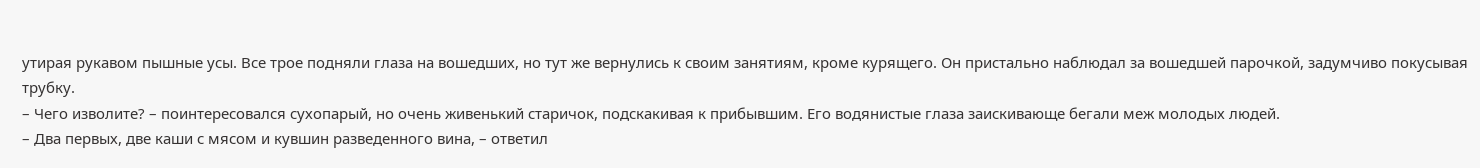утирая рукавом пышные усы. Все трое подняли глаза на вошедших, но тут же вернулись к своим занятиям, кроме курящего. Он пристально наблюдал за вошедшей парочкой, задумчиво покусывая трубку.
– Чего изволите? – поинтересовался сухопарый, но очень живенький старичок, подскакивая к прибывшим. Его водянистые глаза заискивающе бегали меж молодых людей.
– Два первых, две каши с мясом и кувшин разведенного вина, – ответил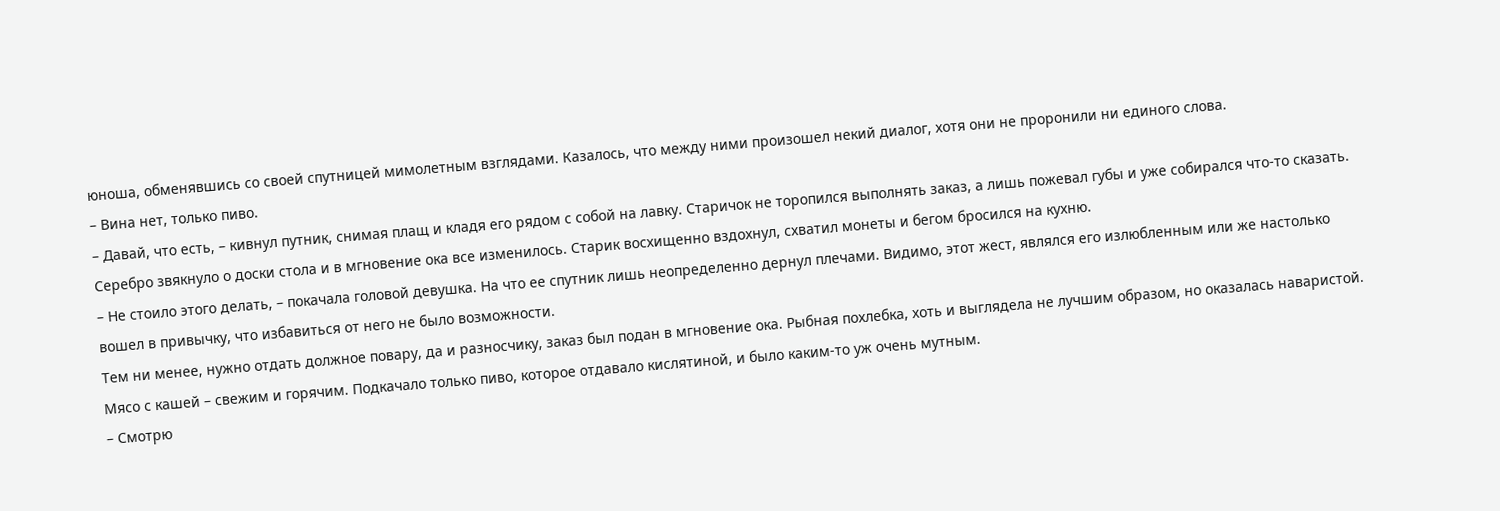юноша, обменявшись со своей спутницей мимолетным взглядами. Казалось, что между ними произошел некий диалог, хотя они не проронили ни единого слова.
– Вина нет, только пиво.
– Давай, что есть, – кивнул путник, снимая плащ и кладя его рядом с собой на лавку. Старичок не торопился выполнять заказ, а лишь пожевал губы и уже собирался что-то сказать. Серебро звякнуло о доски стола и в мгновение ока все изменилось. Старик восхищенно вздохнул, схватил монеты и бегом бросился на кухню.
– Не стоило этого делать, – покачала головой девушка. На что ее спутник лишь неопределенно дернул плечами. Видимо, этот жест, являлся его излюбленным или же настолько вошел в привычку, что избавиться от него не было возможности.
Тем ни менее, нужно отдать должное повару, да и разносчику, заказ был подан в мгновение ока. Рыбная похлебка, хоть и выглядела не лучшим образом, но оказалась наваристой. Мясо с кашей – свежим и горячим. Подкачало только пиво, которое отдавало кислятиной, и было каким-то уж очень мутным.
– Смотрю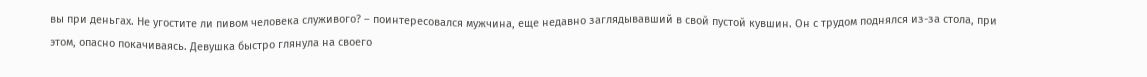вы при деньгах. Не угостите ли пивом человека служивого? – поинтересовался мужчина, еще недавно заглядывавший в свой пустой кувшин. Он с трудом поднялся из-за стола, при этом, опасно покачиваясь. Девушка быстро глянула на своего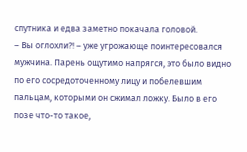спутника и едва заметно покачала головой.
– Вы оглохли?! – уже угрожающе поинтересовался мужчина. Парень ощутимо напрягся, это было видно по его сосредоточенному лицу и побелевшим пальцам, которыми он сжимал ложку. Было в его позе что-то такое,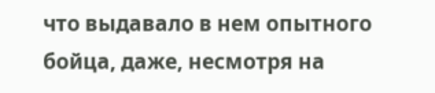что выдавало в нем опытного бойца, даже, несмотря на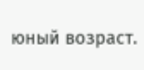юный возраст.